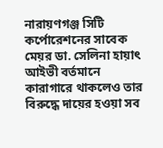নারায়ণগঞ্জ সিটি কর্পোরেশনের সাবেক মেয়র ডা. সেলিনা হায়াৎ আইভী বর্তমানে কারাগারে থাকলেও তার বিরুদ্ধে দায়ের হওয়া সব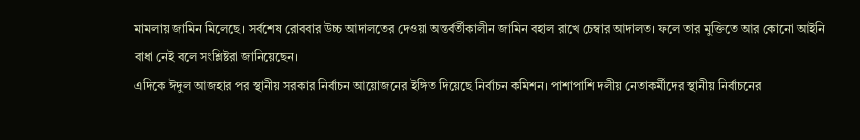মামলায় জামিন মিলেছে। সর্বশেষ রোববার উচ্চ আদালতের দেওয়া অন্তর্বর্তীকালীন জামিন বহাল রাখে চেম্বার আদালত। ফলে তার মুক্তিতে আর কোনো আইনি বাধা নেই বলে সংশ্লিষ্টরা জানিয়েছেন।
এদিকে ঈদুল আজহার পর স্থানীয় সরকার নির্বাচন আয়োজনের ইঙ্গিত দিয়েছে নির্বাচন কমিশন। পাশাপাশি দলীয় নেতাকর্মীদের স্থানীয় নির্বাচনের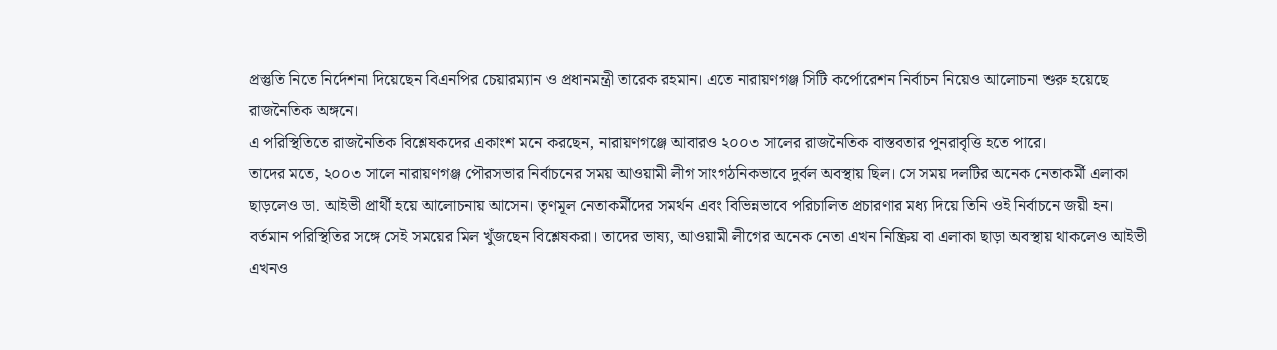প্রস্তুতি নিতে নির্দেশনা দিয়েছেন বিএনপির চেয়ারম্যান ও প্রধানমন্ত্রী তারেক রহমান। এতে নারায়ণগঞ্জ সিটি কর্পোরেশন নির্বাচন নিয়েও আলোচনা শুরু হয়েছে রাজনৈতিক অঙ্গনে।
এ পরিস্থিতিতে রাজনৈতিক বিশ্লেষকদের একাংশ মনে করছেন, নারায়ণগঞ্জে আবারও ২০০৩ সালের রাজনৈতিক বাস্তবতার পুনরাবৃত্তি হতে পারে।
তাদের মতে, ২০০৩ সালে নারায়ণগঞ্জ পৌরসভার নির্বাচনের সময় আওয়ামী লীগ সাংগঠনিকভাবে দুর্বল অবস্থায় ছিল। সে সময় দলটির অনেক নেতাকর্মী এলাকা ছাড়লেও ডা. আইভী প্রার্থী হয়ে আলোচনায় আসেন। তৃণমূল নেতাকর্মীদের সমর্থন এবং বিভিন্নভাবে পরিচালিত প্রচারণার মধ্য দিয়ে তিনি ওই নির্বাচনে জয়ী হন।
বর্তমান পরিস্থিতির সঙ্গে সেই সময়ের মিল খুঁজছেন বিশ্লেষকরা। তাদের ভাষ্য, আওয়ামী লীগের অনেক নেতা এখন নিষ্ক্রিয় বা এলাকা ছাড়া অবস্থায় থাকলেও আইভী এখনও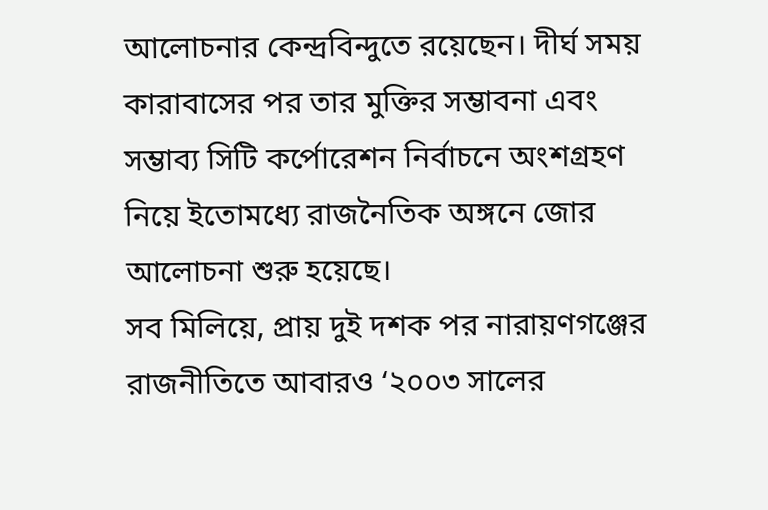আলোচনার কেন্দ্রবিন্দুতে রয়েছেন। দীর্ঘ সময় কারাবাসের পর তার মুক্তির সম্ভাবনা এবং সম্ভাব্য সিটি কর্পোরেশন নির্বাচনে অংশগ্রহণ নিয়ে ইতোমধ্যে রাজনৈতিক অঙ্গনে জোর আলোচনা শুরু হয়েছে।
সব মিলিয়ে, প্রায় দুই দশক পর নারায়ণগঞ্জের রাজনীতিতে আবারও ‘২০০৩ সালের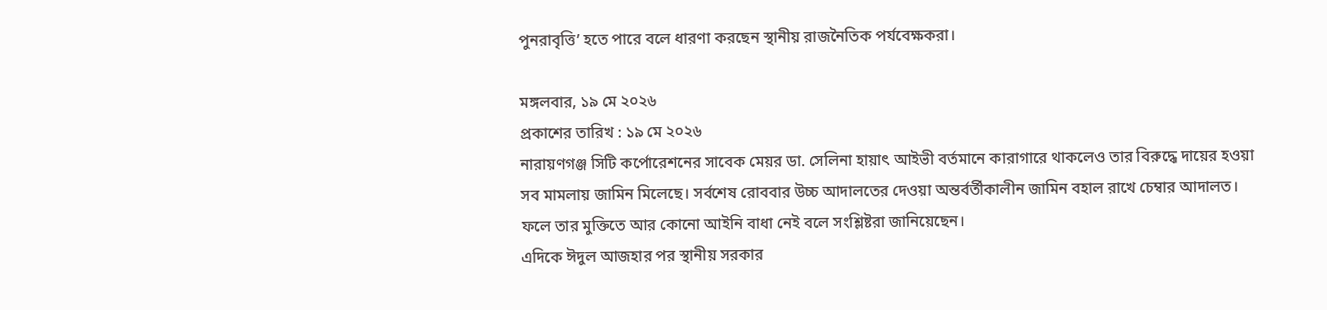পুনরাবৃত্তি’ হতে পারে বলে ধারণা করছেন স্থানীয় রাজনৈতিক পর্যবেক্ষকরা।

মঙ্গলবার, ১৯ মে ২০২৬
প্রকাশের তারিখ : ১৯ মে ২০২৬
নারায়ণগঞ্জ সিটি কর্পোরেশনের সাবেক মেয়র ডা. সেলিনা হায়াৎ আইভী বর্তমানে কারাগারে থাকলেও তার বিরুদ্ধে দায়ের হওয়া সব মামলায় জামিন মিলেছে। সর্বশেষ রোববার উচ্চ আদালতের দেওয়া অন্তর্বর্তীকালীন জামিন বহাল রাখে চেম্বার আদালত। ফলে তার মুক্তিতে আর কোনো আইনি বাধা নেই বলে সংশ্লিষ্টরা জানিয়েছেন।
এদিকে ঈদুল আজহার পর স্থানীয় সরকার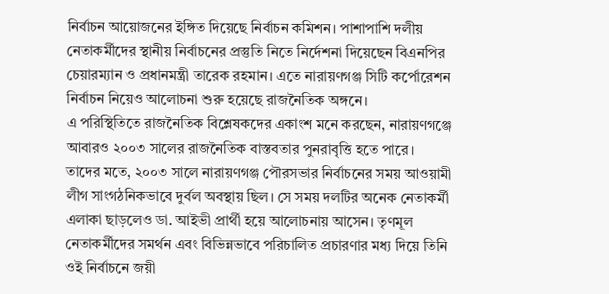নির্বাচন আয়োজনের ইঙ্গিত দিয়েছে নির্বাচন কমিশন। পাশাপাশি দলীয় নেতাকর্মীদের স্থানীয় নির্বাচনের প্রস্তুতি নিতে নির্দেশনা দিয়েছেন বিএনপির চেয়ারম্যান ও প্রধানমন্ত্রী তারেক রহমান। এতে নারায়ণগঞ্জ সিটি কর্পোরেশন নির্বাচন নিয়েও আলোচনা শুরু হয়েছে রাজনৈতিক অঙ্গনে।
এ পরিস্থিতিতে রাজনৈতিক বিশ্লেষকদের একাংশ মনে করছেন, নারায়ণগঞ্জে আবারও ২০০৩ সালের রাজনৈতিক বাস্তবতার পুনরাবৃত্তি হতে পারে।
তাদের মতে, ২০০৩ সালে নারায়ণগঞ্জ পৌরসভার নির্বাচনের সময় আওয়ামী লীগ সাংগঠনিকভাবে দুর্বল অবস্থায় ছিল। সে সময় দলটির অনেক নেতাকর্মী এলাকা ছাড়লেও ডা. আইভী প্রার্থী হয়ে আলোচনায় আসেন। তৃণমূল নেতাকর্মীদের সমর্থন এবং বিভিন্নভাবে পরিচালিত প্রচারণার মধ্য দিয়ে তিনি ওই নির্বাচনে জয়ী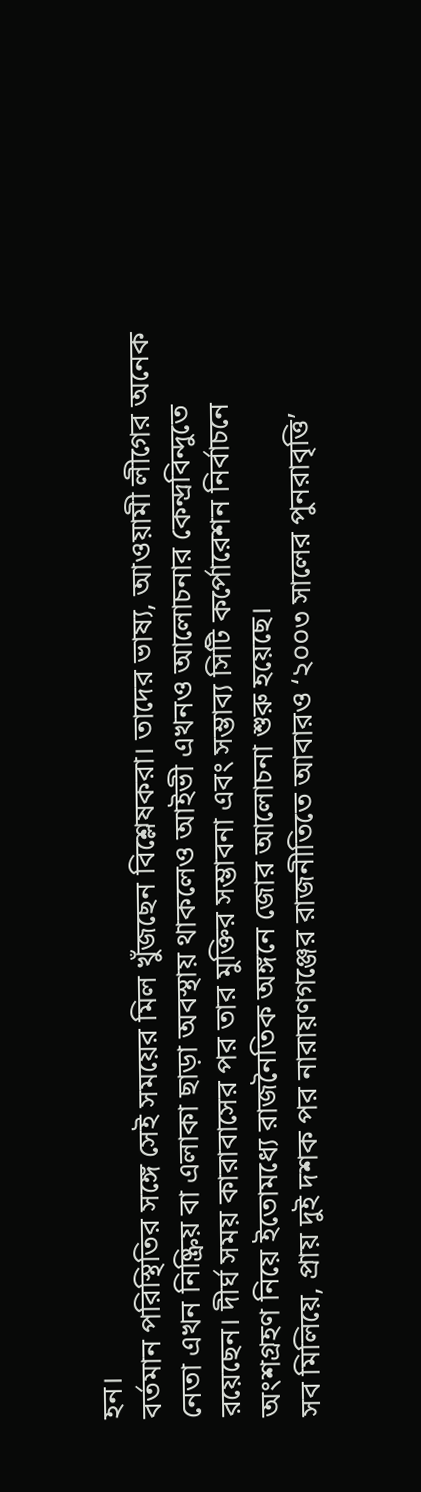হন।
বর্তমান পরিস্থিতির সঙ্গে সেই সময়ের মিল খুঁজছেন বিশ্লেষকরা। তাদের ভাষ্য, আওয়ামী লীগের অনেক নেতা এখন নিষ্ক্রিয় বা এলাকা ছাড়া অবস্থায় থাকলেও আইভী এখনও আলোচনার কেন্দ্রবিন্দুতে রয়েছেন। দীর্ঘ সময় কারাবাসের পর তার মুক্তির সম্ভাবনা এবং সম্ভাব্য সিটি কর্পোরেশন নির্বাচনে অংশগ্রহণ নিয়ে ইতোমধ্যে রাজনৈতিক অঙ্গনে জোর আলোচনা শুরু হয়েছে।
সব মিলিয়ে, প্রায় দুই দশক পর নারায়ণগঞ্জের রাজনীতিতে আবারও ‘২০০৩ সালের পুনরাবৃত্তি’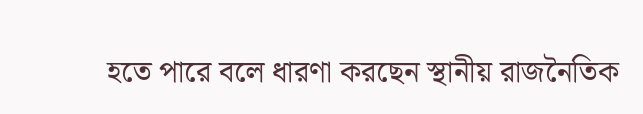হতে পারে বলে ধারণা করছেন স্থানীয় রাজনৈতিক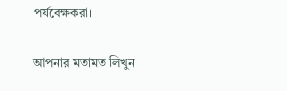পর্যবেক্ষকরা।

আপনার মতামত লিখুন